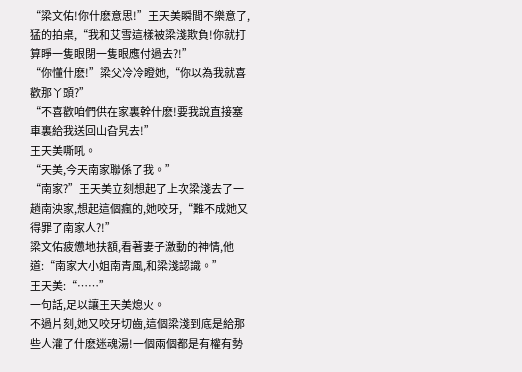“梁文佑!你什麽意思!”王天美瞬間不樂意了,猛的拍桌,“我和艾雪這樣被梁淺欺負!你就打算睜一隻眼閉一隻眼應付過去?!”
“你懂什麽!”梁父冷冷瞪她,“你以為我就喜歡那丫頭?”
“不喜歡咱們供在家裏幹什麽!要我說直接塞車裏給我送回山旮旯去!”
王天美嘶吼。
“天美,今天南家聯係了我。”
“南家?”王天美立刻想起了上次梁淺去了一趟南泱家,想起這個瘋的,她咬牙,“難不成她又得罪了南家人?!”
梁文佑疲憊地扶額,看著妻子激動的神情,他道:“南家大小姐南青風,和梁淺認識。”
王天美:“……”
一句話,足以讓王天美熄火。
不過片刻,她又咬牙切齒,這個梁淺到底是給那些人灌了什麽迷魂湯!一個兩個都是有權有勢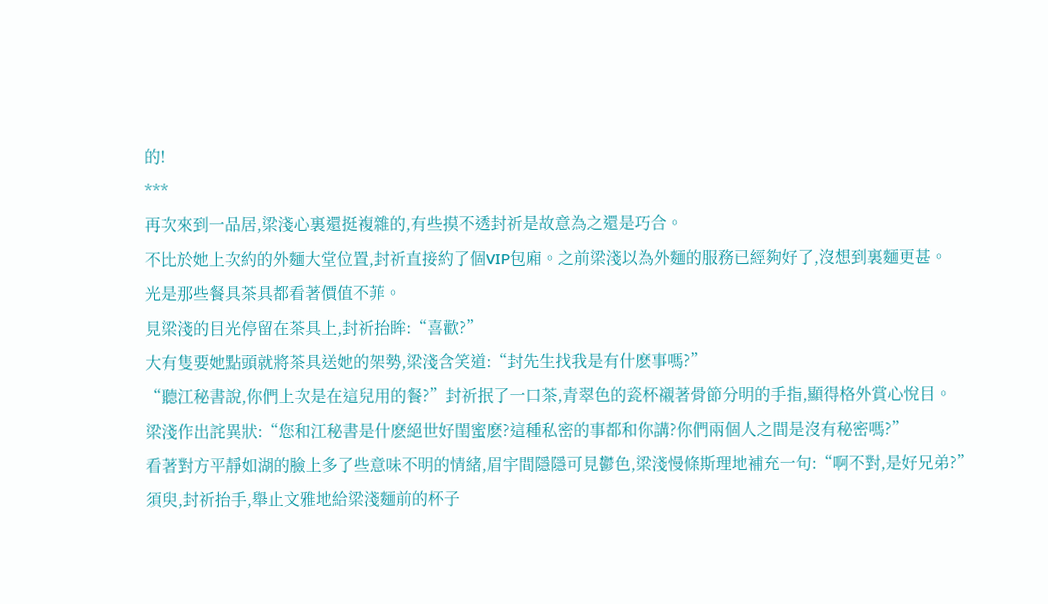的!
***
再次來到一品居,梁淺心裏還挺複雜的,有些摸不透封祈是故意為之還是巧合。
不比於她上次約的外麵大堂位置,封祈直接約了個VIP包廂。之前梁淺以為外麵的服務已經夠好了,沒想到裏麵更甚。
光是那些餐具茶具都看著價值不菲。
見梁淺的目光停留在茶具上,封祈抬眸:“喜歡?”
大有隻要她點頭就將茶具送她的架勢,梁淺含笑道:“封先生找我是有什麽事嗎?”
“聽江秘書說,你們上次是在這兒用的餐?”封祈抿了一口茶,青翠色的瓷杯襯著骨節分明的手指,顯得格外賞心悅目。
梁淺作出詫異狀:“您和江秘書是什麽絕世好閨蜜麽?這種私密的事都和你講?你們兩個人之間是沒有秘密嗎?”
看著對方平靜如湖的臉上多了些意味不明的情緒,眉宇間隱隱可見鬱色,梁淺慢條斯理地補充一句:“啊不對,是好兄弟?”
須臾,封祈抬手,舉止文雅地給梁淺麵前的杯子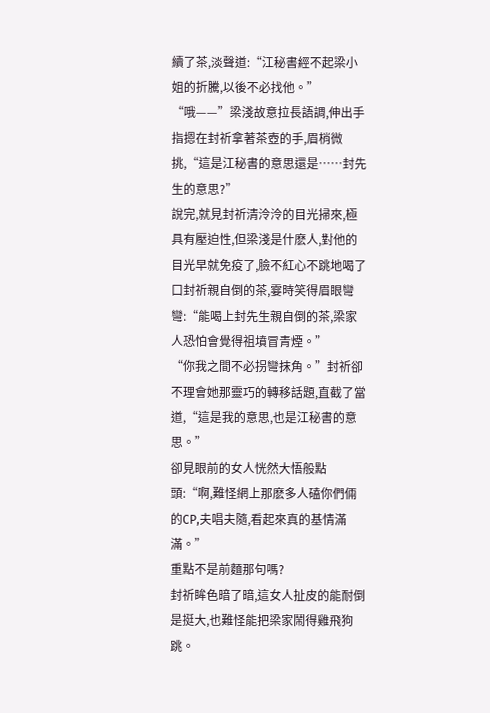續了茶,淡聲道:“江秘書經不起梁小姐的折騰,以後不必找他。”
“哦——”梁淺故意拉長語調,伸出手指摁在封祈拿著茶壺的手,眉梢微挑,“這是江秘書的意思還是……封先生的意思?”
說完,就見封祈清泠泠的目光掃來,極具有壓迫性,但梁淺是什麽人,對他的目光早就免疫了,臉不紅心不跳地喝了口封祈親自倒的茶,霎時笑得眉眼彎彎:“能喝上封先生親自倒的茶,梁家人恐怕會覺得祖墳冒青煙。”
“你我之間不必拐彎抹角。”封祈卻不理會她那靈巧的轉移話題,直截了當道,“這是我的意思,也是江秘書的意思。”
卻見眼前的女人恍然大悟般點頭:“啊,難怪網上那麽多人磕你們倆的CP,夫唱夫隨,看起來真的基情滿滿。”
重點不是前麵那句嗎?
封祈眸色暗了暗,這女人扯皮的能耐倒是挺大,也難怪能把梁家鬧得雞飛狗跳。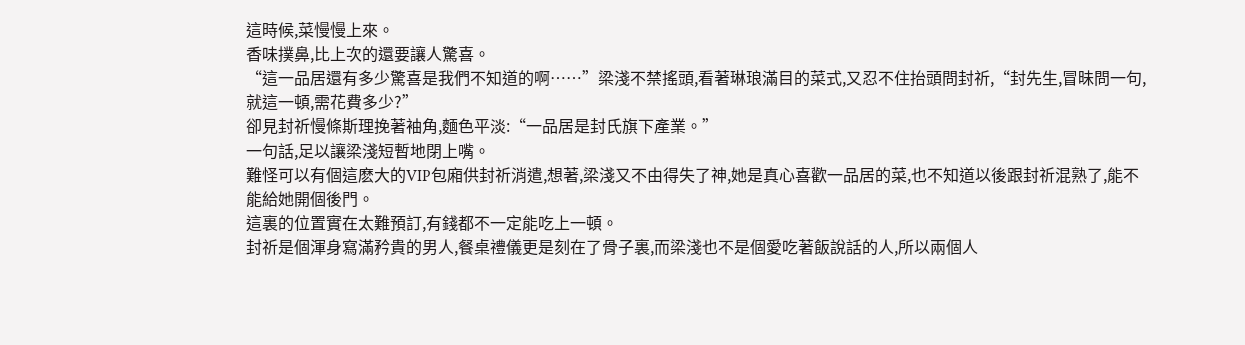這時候,菜慢慢上來。
香味撲鼻,比上次的還要讓人驚喜。
“這一品居還有多少驚喜是我們不知道的啊……”梁淺不禁搖頭,看著琳琅滿目的菜式,又忍不住抬頭問封祈,“封先生,冒昧問一句,就這一頓,需花費多少?”
卻見封祈慢條斯理挽著袖角,麵色平淡:“一品居是封氏旗下產業。”
一句話,足以讓梁淺短暫地閉上嘴。
難怪可以有個這麽大的VIP包廂供封祈消遣,想著,梁淺又不由得失了神,她是真心喜歡一品居的菜,也不知道以後跟封祈混熟了,能不能給她開個後門。
這裏的位置實在太難預訂,有錢都不一定能吃上一頓。
封祈是個渾身寫滿矜貴的男人,餐桌禮儀更是刻在了骨子裏,而梁淺也不是個愛吃著飯說話的人,所以兩個人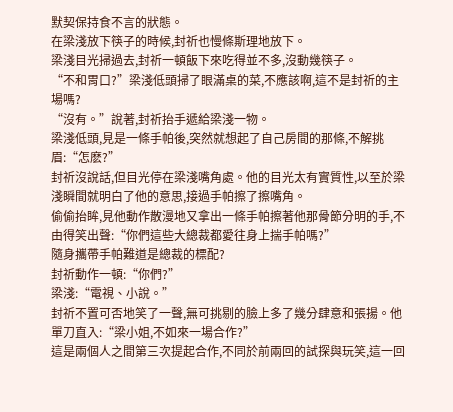默契保持食不言的狀態。
在梁淺放下筷子的時候,封祈也慢條斯理地放下。
梁淺目光掃過去,封祈一頓飯下來吃得並不多,沒動幾筷子。
“不和胃口?”梁淺低頭掃了眼滿桌的菜,不應該啊,這不是封祈的主場嗎?
“沒有。”說著,封祈抬手遞給梁淺一物。
梁淺低頭,見是一條手帕後,突然就想起了自己房間的那條,不解挑眉:“怎麽?”
封祈沒說話,但目光停在梁淺嘴角處。他的目光太有實質性,以至於梁淺瞬間就明白了他的意思,接過手帕擦了擦嘴角。
偷偷抬眸,見他動作散漫地又拿出一條手帕擦著他那骨節分明的手,不由得笑出聲:“你們這些大總裁都愛往身上揣手帕嗎?”
隨身攜帶手帕難道是總裁的標配?
封祈動作一頓:“你們?”
梁淺:“電視、小說。”
封祈不置可否地笑了一聲,無可挑剔的臉上多了幾分肆意和張揚。他單刀直入:“梁小姐,不如來一場合作?”
這是兩個人之間第三次提起合作,不同於前兩回的試探與玩笑,這一回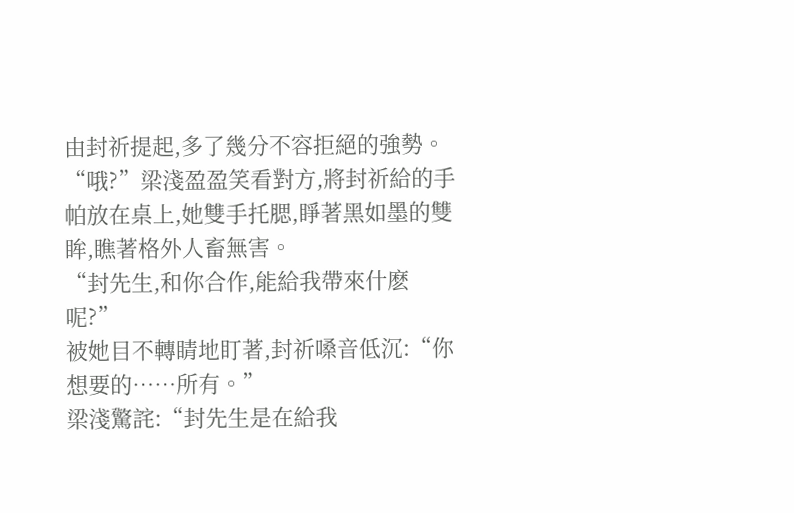由封祈提起,多了幾分不容拒絕的強勢。
“哦?”梁淺盈盈笑看對方,將封祈給的手帕放在桌上,她雙手托腮,睜著黑如墨的雙眸,瞧著格外人畜無害。
“封先生,和你合作,能給我帶來什麽呢?”
被她目不轉睛地盯著,封祈嗓音低沉:“你想要的……所有。”
梁淺驚詫:“封先生是在給我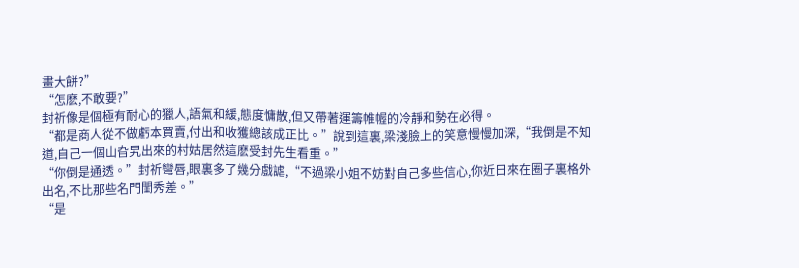畫大餅?”
“怎麽,不敢要?”
封祈像是個極有耐心的獵人,語氣和緩,態度慵散,但又帶著運籌帷幄的冷靜和勢在必得。
“都是商人從不做虧本買賣,付出和收獲總該成正比。”說到這裏,梁淺臉上的笑意慢慢加深,“我倒是不知道,自己一個山旮旯出來的村姑居然這麽受封先生看重。”
“你倒是通透。”封祈彎唇,眼裏多了幾分戲謔,“不過梁小姐不妨對自己多些信心,你近日來在圈子裏格外出名,不比那些名門閨秀差。”
“是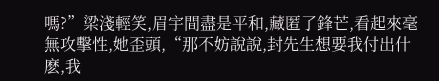嗎?”梁淺輕笑,眉宇間盡是平和,藏匿了鋒芒,看起來毫無攻擊性,她歪頭,“那不妨說說,封先生想要我付出什麽,我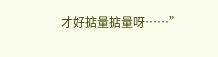才好掂量掂量呀……”